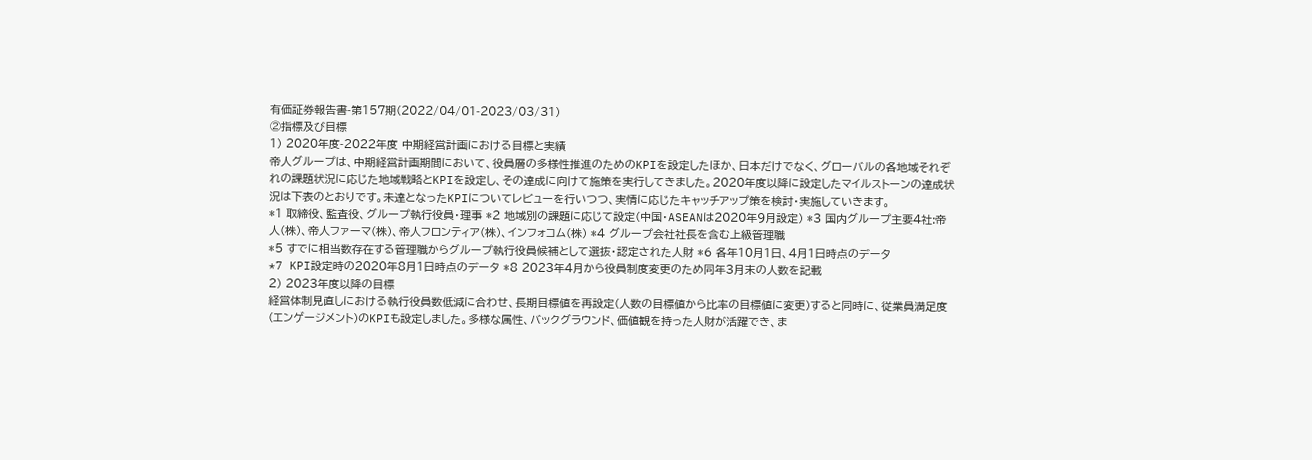有価証券報告書-第157期(2022/04/01-2023/03/31)
②指標及び目標
1) 2020年度-2022年度 中期経営計画における目標と実績
帝人グループは、中期経営計画期間において、役員層の多様性推進のためのKPIを設定したほか、日本だけでなく、グローバルの各地域それぞれの課題状況に応じた地域戦略とKPIを設定し、その達成に向けて施策を実行してきました。2020年度以降に設定したマイルストーンの達成状況は下表のとおりです。未達となったKPIについてレビューを行いつつ、実情に応じたキャッチアップ策を検討・実施していきます。
*1 取締役、監査役、グループ執行役員・理事 *2 地域別の課題に応じて設定(中国・ASEANは2020年9月設定) *3 国内グループ主要4社:帝人(株)、帝人ファーマ(株)、帝人フロンティア(株)、インフォコム(株) *4 グループ会社社長を含む上級管理職
*5 すでに相当数存在する管理職からグループ執行役員候補として選抜・認定された人財 *6 各年10月1日、4月1日時点のデータ
*7 KPI設定時の2020年8月1日時点のデータ *8 2023年4月から役員制度変更のため同年3月末の人数を記載
2) 2023年度以降の目標
経営体制見直しにおける執行役員数低減に合わせ、長期目標値を再設定(人数の目標値から比率の目標値に変更)すると同時に、従業員満足度(エンゲージメント)のKPIも設定しました。多様な属性、バックグラウンド、価値観を持った人財が活躍でき、ま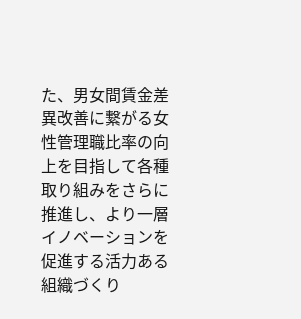た、男女間賃金差異改善に繋がる女性管理職比率の向上を目指して各種取り組みをさらに推進し、より一層イノベーションを促進する活力ある組織づくり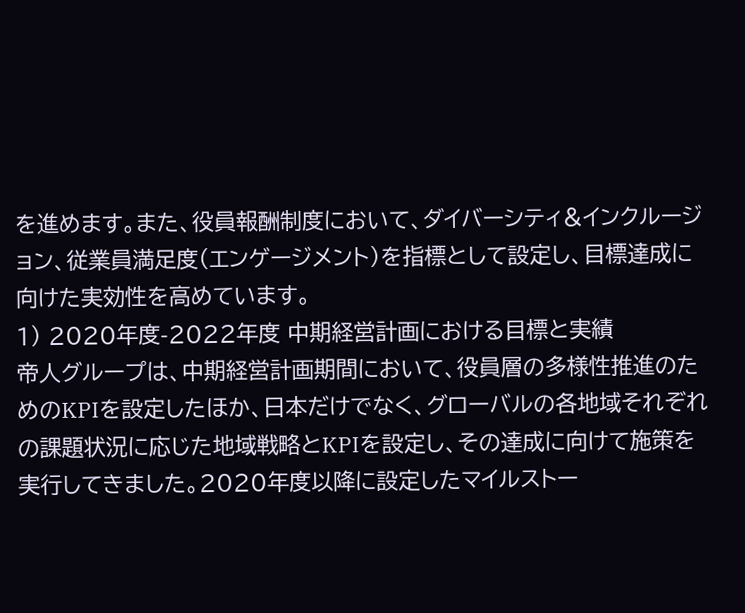を進めます。また、役員報酬制度において、ダイバーシティ&インクルージョン、従業員満足度(エンゲージメント)を指標として設定し、目標達成に向けた実効性を高めています。
1) 2020年度-2022年度 中期経営計画における目標と実績
帝人グループは、中期経営計画期間において、役員層の多様性推進のためのKPIを設定したほか、日本だけでなく、グローバルの各地域それぞれの課題状況に応じた地域戦略とKPIを設定し、その達成に向けて施策を実行してきました。2020年度以降に設定したマイルストー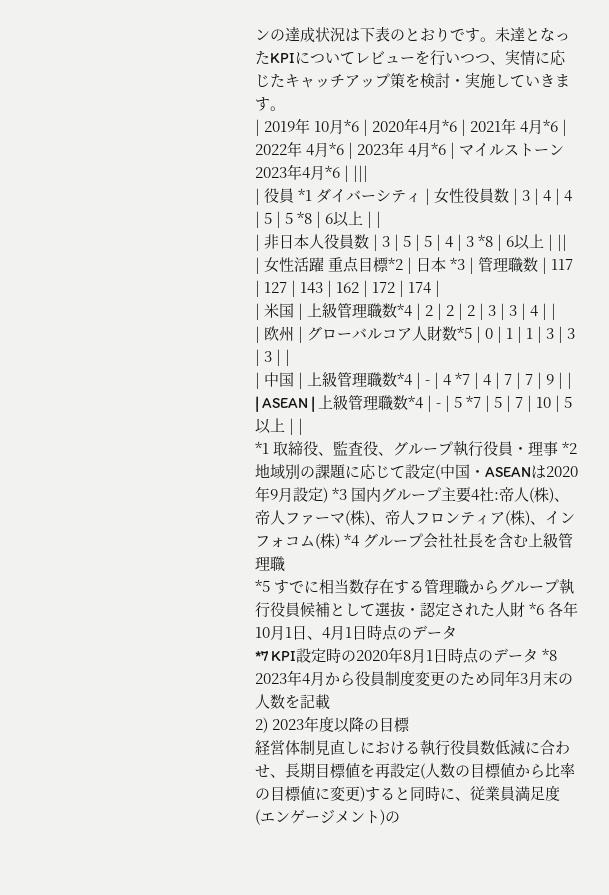ンの達成状況は下表のとおりです。未達となったKPIについてレビューを行いつつ、実情に応じたキャッチアップ策を検討・実施していきます。
| 2019年 10月*6 | 2020年4月*6 | 2021年 4月*6 | 2022年 4月*6 | 2023年 4月*6 | マイルストーン 2023年4月*6 | |||
| 役員 *1 ダイバーシティ | 女性役員数 | 3 | 4 | 4 | 5 | 5 *8 | 6以上 | |
| 非日本人役員数 | 3 | 5 | 5 | 4 | 3 *8 | 6以上 | ||
| 女性活躍 重点目標*2 | 日本 *3 | 管理職数 | 117 | 127 | 143 | 162 | 172 | 174 |
| 米国 | 上級管理職数*4 | 2 | 2 | 2 | 3 | 3 | 4 | |
| 欧州 | グローバルコア人財数*5 | 0 | 1 | 1 | 3 | 3 | 3 | |
| 中国 | 上級管理職数*4 | - | 4 *7 | 4 | 7 | 7 | 9 | |
| ASEAN | 上級管理職数*4 | - | 5 *7 | 5 | 7 | 10 | 5以上 | |
*1 取締役、監査役、グループ執行役員・理事 *2 地域別の課題に応じて設定(中国・ASEANは2020年9月設定) *3 国内グループ主要4社:帝人(株)、帝人ファーマ(株)、帝人フロンティア(株)、インフォコム(株) *4 グループ会社社長を含む上級管理職
*5 すでに相当数存在する管理職からグループ執行役員候補として選抜・認定された人財 *6 各年10月1日、4月1日時点のデータ
*7 KPI設定時の2020年8月1日時点のデータ *8 2023年4月から役員制度変更のため同年3月末の人数を記載
2) 2023年度以降の目標
経営体制見直しにおける執行役員数低減に合わせ、長期目標値を再設定(人数の目標値から比率の目標値に変更)すると同時に、従業員満足度(エンゲージメント)の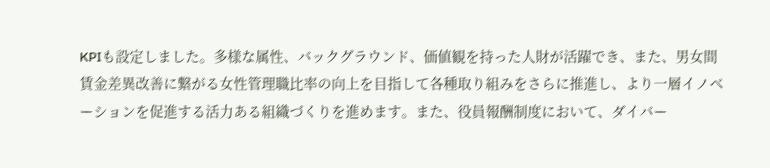KPIも設定しました。多様な属性、バックグラウンド、価値観を持った人財が活躍でき、また、男女間賃金差異改善に繋がる女性管理職比率の向上を目指して各種取り組みをさらに推進し、より一層イノベーションを促進する活力ある組織づくりを進めます。また、役員報酬制度において、ダイバー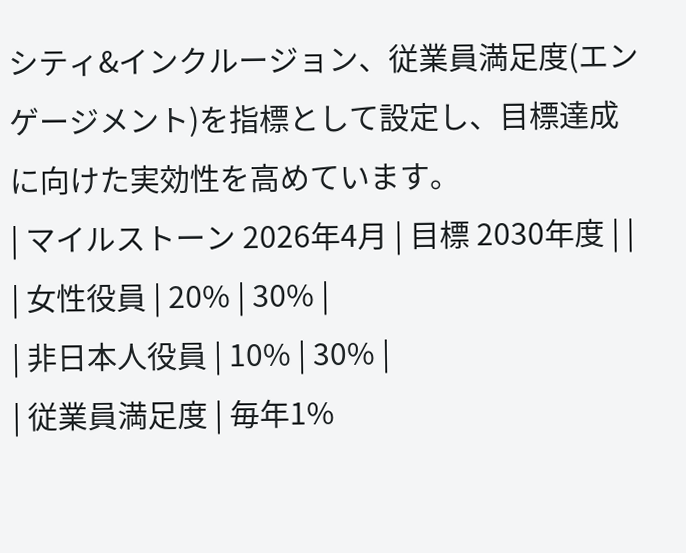シティ&インクルージョン、従業員満足度(エンゲージメント)を指標として設定し、目標達成に向けた実効性を高めています。
| マイルストーン 2026年4月 | 目標 2030年度 | |
| 女性役員 | 20% | 30% |
| 非日本人役員 | 10% | 30% |
| 従業員満足度 | 毎年1%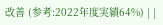改善 (参考:2022年度実績64%) | |